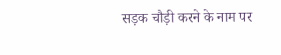सड़क चौड़ी करने के नाम पर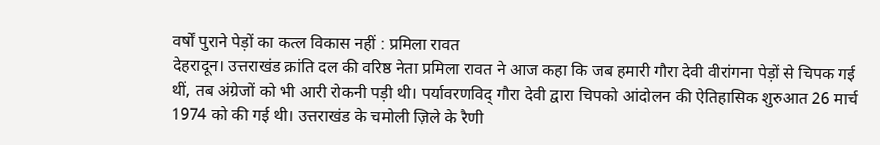वर्षों पुराने पेड़ों का कत्ल विकास नहीं : प्रमिला रावत
देहरादून। उत्तराखंड क्रांति दल की वरिष्ठ नेता प्रमिला रावत ने आज कहा कि जब हमारी गौरा देवी वीरांगना पेड़ों से चिपक गई थीं, तब अंग्रेजों को भी आरी रोकनी पड़ी थी। पर्यावरणविद् गौरा देवी द्वारा चिपको आंदोलन की ऐतिहासिक शुरुआत 26 मार्च 1974 को की गई थी। उत्तराखंड के चमोली ज़िले के रैणी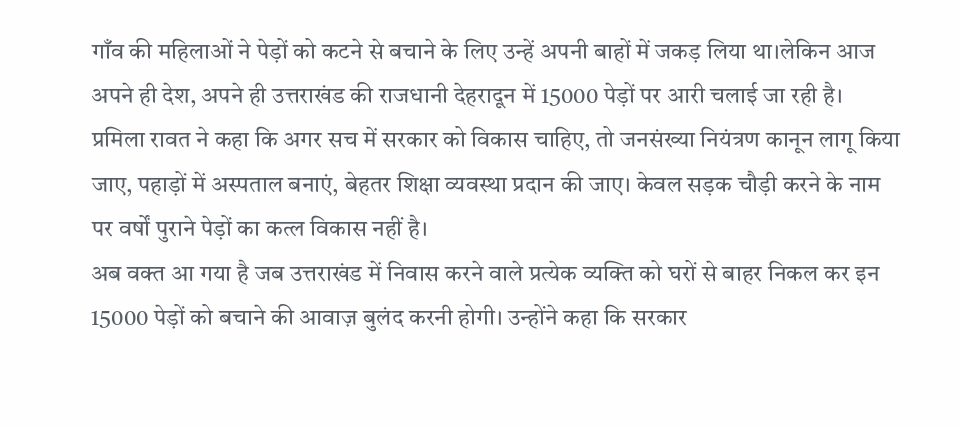गाँव की महिलाओं ने पेड़ों को कटने से बचाने के लिए उन्हें अपनी बाहों में जकड़ लिया था।लेकिन आज अपने ही देश, अपने ही उत्तराखंड की राजधानी देहरादून में 15000 पेड़ों पर आरी चलाई जा रही है।
प्रमिला रावत ने कहा कि अगर सच में सरकार को विकास चाहिए, तो जनसंख्या नियंत्रण कानून लागू किया जाए, पहाड़ों में अस्पताल बनाएं, बेहतर शिक्षा व्यवस्था प्रदान की जाए। केवल सड़क चौड़ी करने के नाम पर वर्षों पुराने पेड़ों का कत्ल विकास नहीं है।
अब वक्त आ गया है जब उत्तराखंड में निवास करने वाले प्रत्येक व्यक्ति को घरों से बाहर निकल कर इन 15000 पेड़ों को बचाने की आवाज़ बुलंद करनी होगी। उन्होंने कहा कि सरकार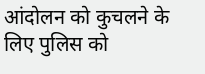आंदोलन को कुचलने के लिए पुलिस को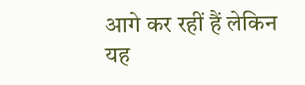आगे कर रहीं हैं लेकिन यह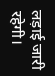लड़ाई जारी रहेगी।